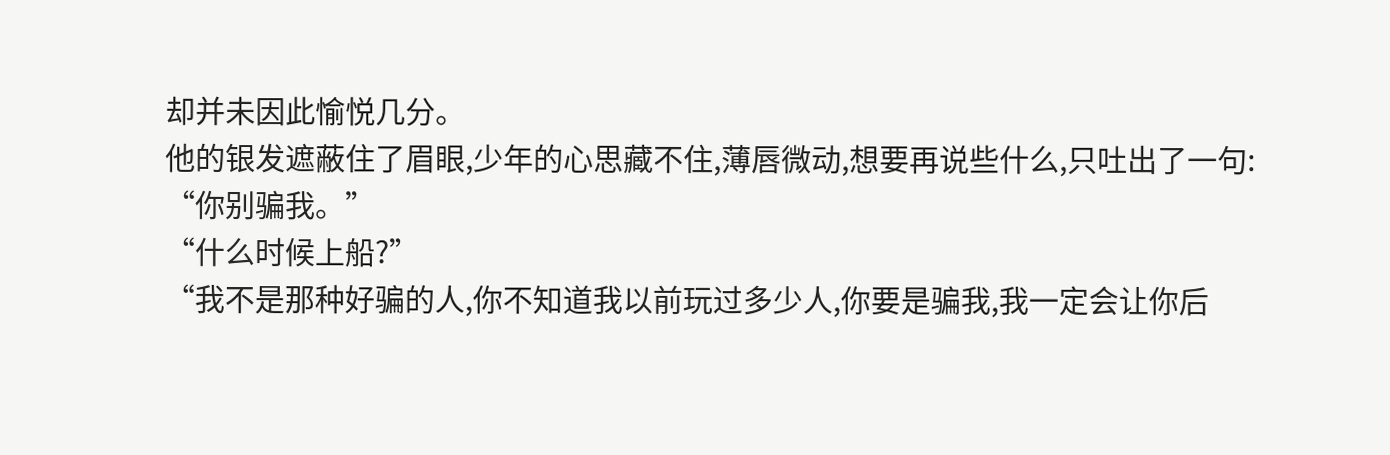却并未因此愉悦几分。
他的银发遮蔽住了眉眼,少年的心思藏不住,薄唇微动,想要再说些什么,只吐出了一句:
“你别骗我。”
“什么时候上船?”
“我不是那种好骗的人,你不知道我以前玩过多少人,你要是骗我,我一定会让你后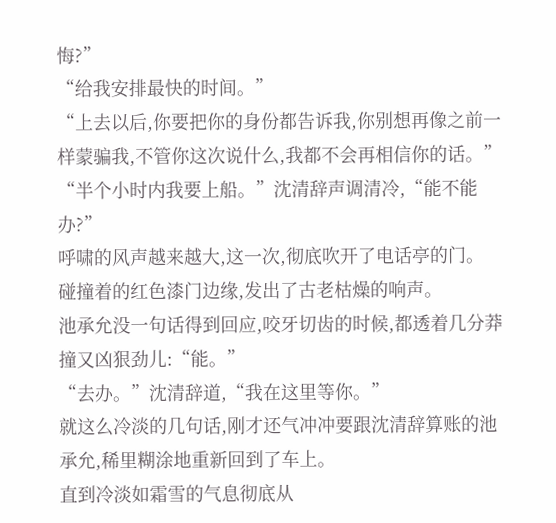悔?”
“给我安排最快的时间。”
“上去以后,你要把你的身份都告诉我,你别想再像之前一样蒙骗我,不管你这次说什么,我都不会再相信你的话。” “半个小时内我要上船。”沈清辞声调清冷,“能不能办?”
呼啸的风声越来越大,这一次,彻底吹开了电话亭的门。
碰撞着的红色漆门边缘,发出了古老枯燥的响声。
池承允没一句话得到回应,咬牙切齿的时候,都透着几分莽撞又凶狠劲儿:“能。”
“去办。”沈清辞道,“我在这里等你。”
就这么冷淡的几句话,刚才还气冲冲要跟沈清辞算账的池承允,稀里糊涂地重新回到了车上。
直到冷淡如霜雪的气息彻底从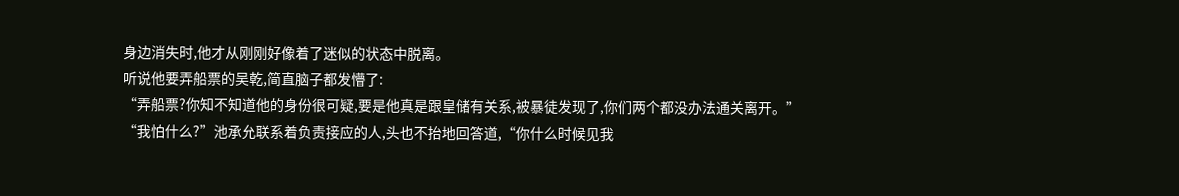身边消失时,他才从刚刚好像着了迷似的状态中脱离。
听说他要弄船票的吴乾,简直脑子都发懵了:
“弄船票?你知不知道他的身份很可疑,要是他真是跟皇储有关系,被暴徒发现了,你们两个都没办法通关离开。”
“我怕什么?”池承允联系着负责接应的人,头也不抬地回答道,“你什么时候见我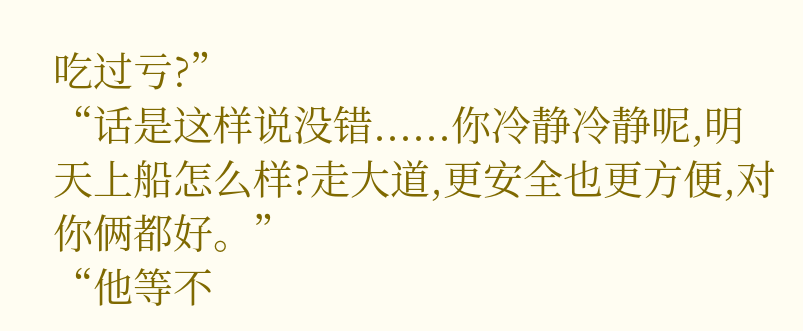吃过亏?”
“话是这样说没错......你冷静冷静呢,明天上船怎么样?走大道,更安全也更方便,对你俩都好。”
“他等不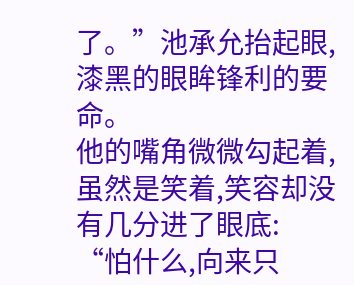了。”池承允抬起眼,漆黑的眼眸锋利的要命。
他的嘴角微微勾起着,虽然是笑着,笑容却没有几分进了眼底:
“怕什么,向来只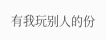有我玩别人的份